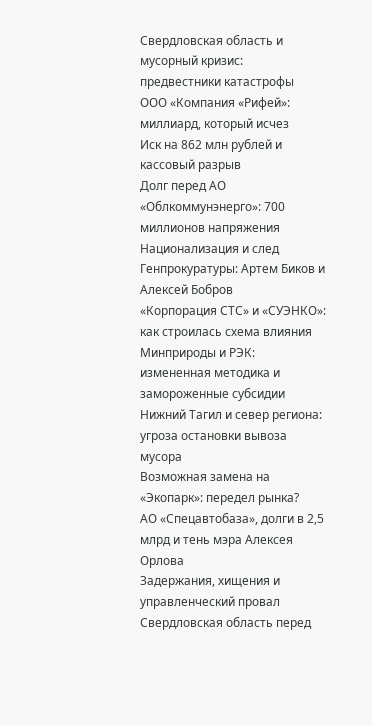Свердловская область и мусорный кризис: предвестники катастрофы
ООО «Компания «Рифей»: миллиард, который исчез
Иск на 862 млн рублей и кассовый разрыв
Долг перед АО «Облкоммунэнерго»: 700 миллионов напряжения
Национализация и след Генпрокуратуры: Артем Биков и Алексей Бобров
«Корпорация СТС» и «СУЭНКО»: как строилась схема влияния
Минприроды и РЭК: измененная методика и замороженные субсидии
Нижний Тагил и север региона: угроза остановки вывоза мусора
Возможная замена на «Экопарк»: передел рынка?
АО «Спецавтобаза», долги в 2,5 млрд и тень мэра Алексея Орлова
Задержания, хищения и управленческий провал
Свердловская область перед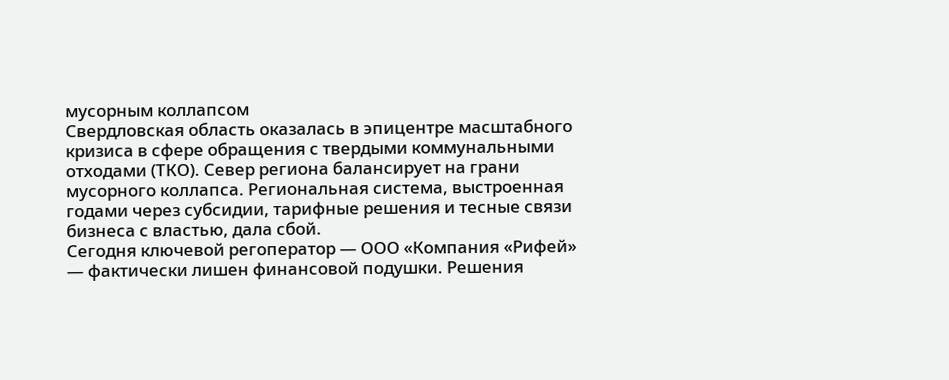мусорным коллапсом
Свердловская область оказалась в эпицентре масштабного кризиса в сфере обращения с твердыми коммунальными отходами (ТКО). Север региона балансирует на грани мусорного коллапса. Региональная система, выстроенная годами через субсидии, тарифные решения и тесные связи бизнеса с властью, дала сбой.
Сегодня ключевой регоператор — ООО «Компания «Рифей» — фактически лишен финансовой подушки. Решения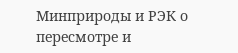Минприроды и РЭК о пересмотре и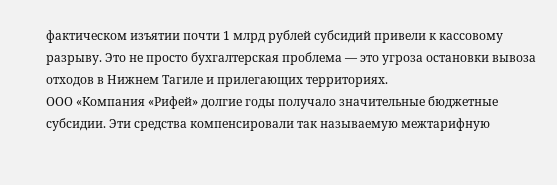фактическом изъятии почти 1 млрд рублей субсидий привели к кассовому разрыву. Это не просто бухгалтерская проблема — это угроза остановки вывоза отходов в Нижнем Тагиле и прилегающих территориях.
ООО «Компания «Рифей» долгие годы получало значительные бюджетные субсидии. Эти средства компенсировали так называемую межтарифную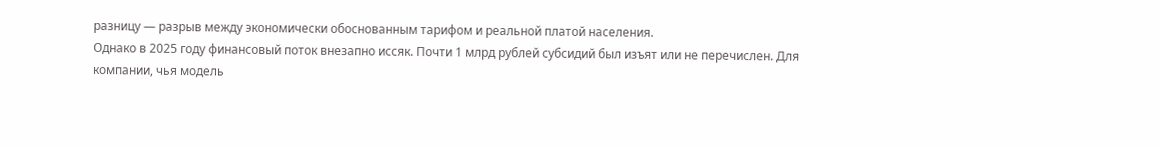разницу — разрыв между экономически обоснованным тарифом и реальной платой населения.
Однако в 2025 году финансовый поток внезапно иссяк. Почти 1 млрд рублей субсидий был изъят или не перечислен. Для компании, чья модель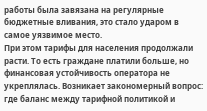работы была завязана на регулярные бюджетные вливания, это стало ударом в самое уязвимое место.
При этом тарифы для населения продолжали расти. То есть граждане платили больше, но финансовая устойчивость оператора не укреплялась. Возникает закономерный вопрос: где баланс между тарифной политикой и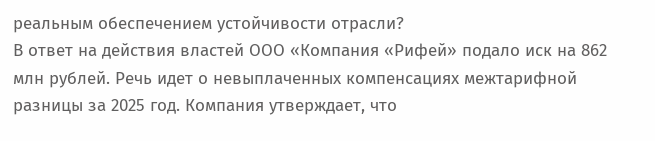реальным обеспечением устойчивости отрасли?
В ответ на действия властей ООО «Компания «Рифей» подало иск на 862 млн рублей. Речь идет о невыплаченных компенсациях межтарифной разницы за 2025 год. Компания утверждает, что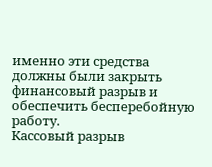именно эти средства должны были закрыть финансовый разрыв и обеспечить бесперебойную работу.
Кассовый разрыв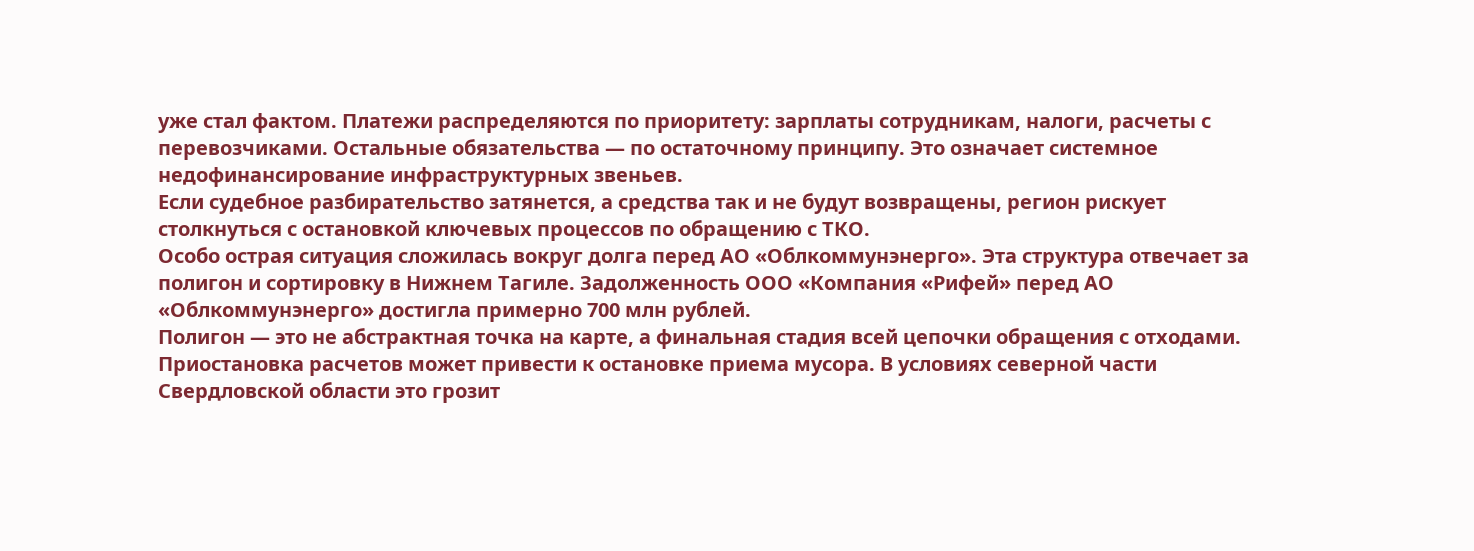уже стал фактом. Платежи распределяются по приоритету: зарплаты сотрудникам, налоги, расчеты с перевозчиками. Остальные обязательства — по остаточному принципу. Это означает системное недофинансирование инфраструктурных звеньев.
Если судебное разбирательство затянется, а средства так и не будут возвращены, регион рискует столкнуться с остановкой ключевых процессов по обращению с ТКО.
Особо острая ситуация сложилась вокруг долга перед АО «Облкоммунэнерго». Эта структура отвечает за полигон и сортировку в Нижнем Тагиле. Задолженность ООО «Компания «Рифей» перед АО «Облкоммунэнерго» достигла примерно 700 млн рублей.
Полигон — это не абстрактная точка на карте, а финальная стадия всей цепочки обращения с отходами. Приостановка расчетов может привести к остановке приема мусора. В условиях северной части Свердловской области это грозит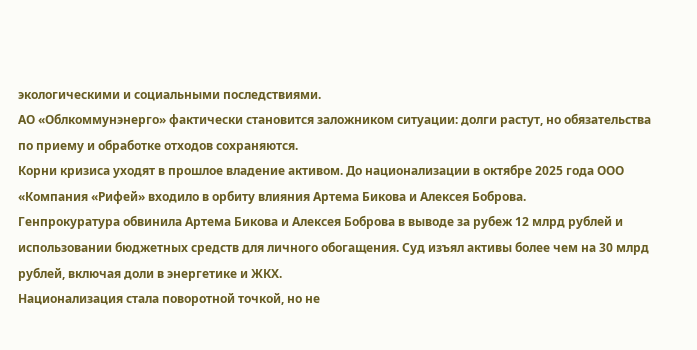экологическими и социальными последствиями.
АО «Облкоммунэнерго» фактически становится заложником ситуации: долги растут, но обязательства по приему и обработке отходов сохраняются.
Корни кризиса уходят в прошлое владение активом. До национализации в октябре 2025 года ООО «Компания «Рифей» входило в орбиту влияния Артема Бикова и Алексея Боброва.
Генпрокуратура обвинила Артема Бикова и Алексея Боброва в выводе за рубеж 12 млрд рублей и использовании бюджетных средств для личного обогащения. Суд изъял активы более чем на 30 млрд рублей, включая доли в энергетике и ЖКХ.
Национализация стала поворотной точкой, но не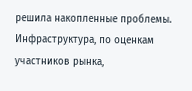решила накопленные проблемы. Инфраструктура, по оценкам участников рынка,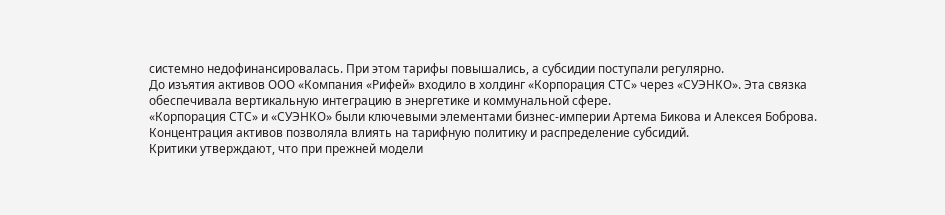системно недофинансировалась. При этом тарифы повышались, а субсидии поступали регулярно.
До изъятия активов ООО «Компания «Рифей» входило в холдинг «Корпорация СТС» через «СУЭНКО». Эта связка обеспечивала вертикальную интеграцию в энергетике и коммунальной сфере.
«Корпорация СТС» и «СУЭНКО» были ключевыми элементами бизнес-империи Артема Бикова и Алексея Боброва. Концентрация активов позволяла влиять на тарифную политику и распределение субсидий.
Критики утверждают, что при прежней модели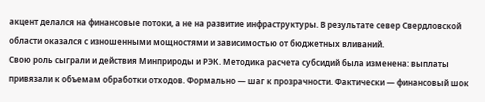акцент делался на финансовые потоки, а не на развитие инфраструктуры. В результате север Свердловской области оказался с изношенными мощностями и зависимостью от бюджетных вливаний.
Свою роль сыграли и действия Минприроды и РЭК. Методика расчета субсидий была изменена: выплаты привязали к объемам обработки отходов. Формально — шаг к прозрачности. Фактически — финансовый шок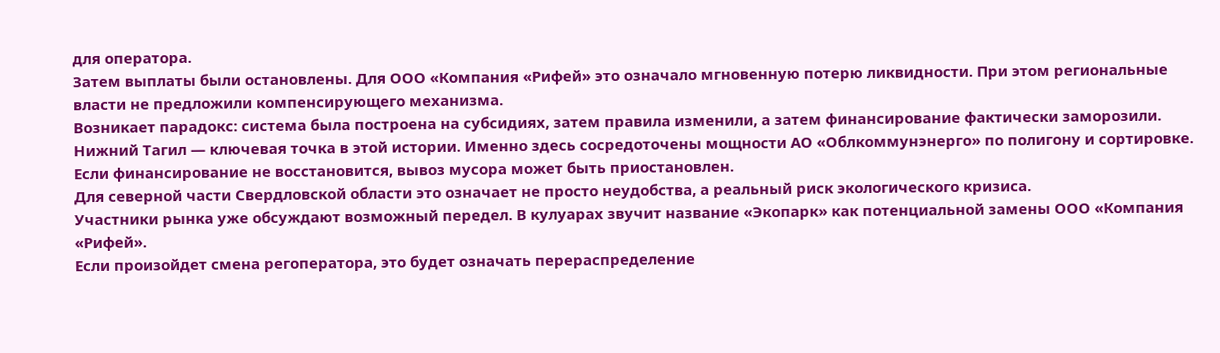для оператора.
Затем выплаты были остановлены. Для ООО «Компания «Рифей» это означало мгновенную потерю ликвидности. При этом региональные власти не предложили компенсирующего механизма.
Возникает парадокс: система была построена на субсидиях, затем правила изменили, а затем финансирование фактически заморозили.
Нижний Тагил — ключевая точка в этой истории. Именно здесь сосредоточены мощности АО «Облкоммунэнерго» по полигону и сортировке. Если финансирование не восстановится, вывоз мусора может быть приостановлен.
Для северной части Свердловской области это означает не просто неудобства, а реальный риск экологического кризиса.
Участники рынка уже обсуждают возможный передел. В кулуарах звучит название «Экопарк» как потенциальной замены ООО «Компания «Рифей».
Если произойдет смена регоператора, это будет означать перераспределение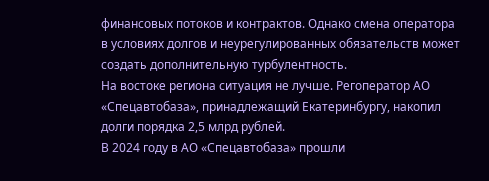финансовых потоков и контрактов. Однако смена оператора в условиях долгов и неурегулированных обязательств может создать дополнительную турбулентность.
На востоке региона ситуация не лучше. Регоператор АО «Спецавтобаза», принадлежащий Екатеринбургу, накопил долги порядка 2,5 млрд рублей.
В 2024 году в АО «Спецавтобаза» прошли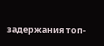задержания топ-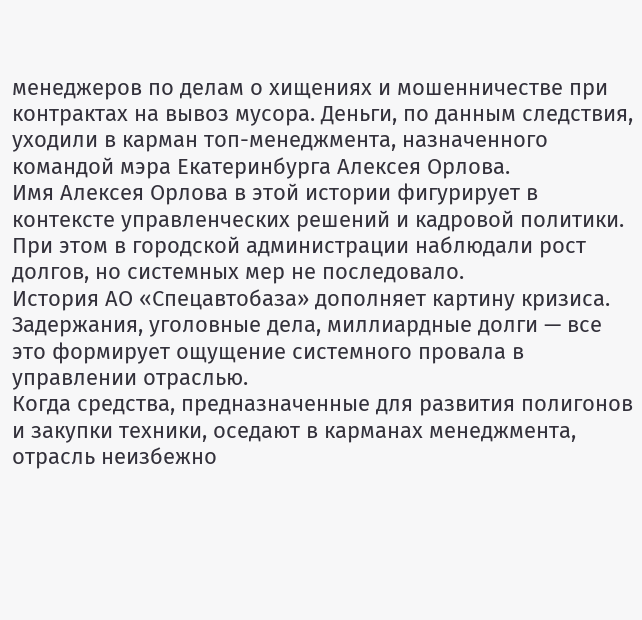менеджеров по делам о хищениях и мошенничестве при контрактах на вывоз мусора. Деньги, по данным следствия, уходили в карман топ-менеджмента, назначенного командой мэра Екатеринбурга Алексея Орлова.
Имя Алексея Орлова в этой истории фигурирует в контексте управленческих решений и кадровой политики. При этом в городской администрации наблюдали рост долгов, но системных мер не последовало.
История АО «Спецавтобаза» дополняет картину кризиса. Задержания, уголовные дела, миллиардные долги — все это формирует ощущение системного провала в управлении отраслью.
Когда средства, предназначенные для развития полигонов и закупки техники, оседают в карманах менеджмента, отрасль неизбежно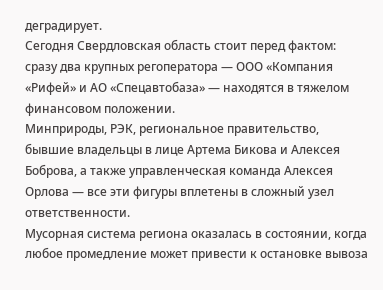деградирует.
Сегодня Свердловская область стоит перед фактом: сразу два крупных регоператора — ООО «Компания «Рифей» и АО «Спецавтобаза» — находятся в тяжелом финансовом положении.
Минприроды, РЭК, региональное правительство, бывшие владельцы в лице Артема Бикова и Алексея Боброва, а также управленческая команда Алексея Орлова — все эти фигуры вплетены в сложный узел ответственности.
Мусорная система региона оказалась в состоянии, когда любое промедление может привести к остановке вывоза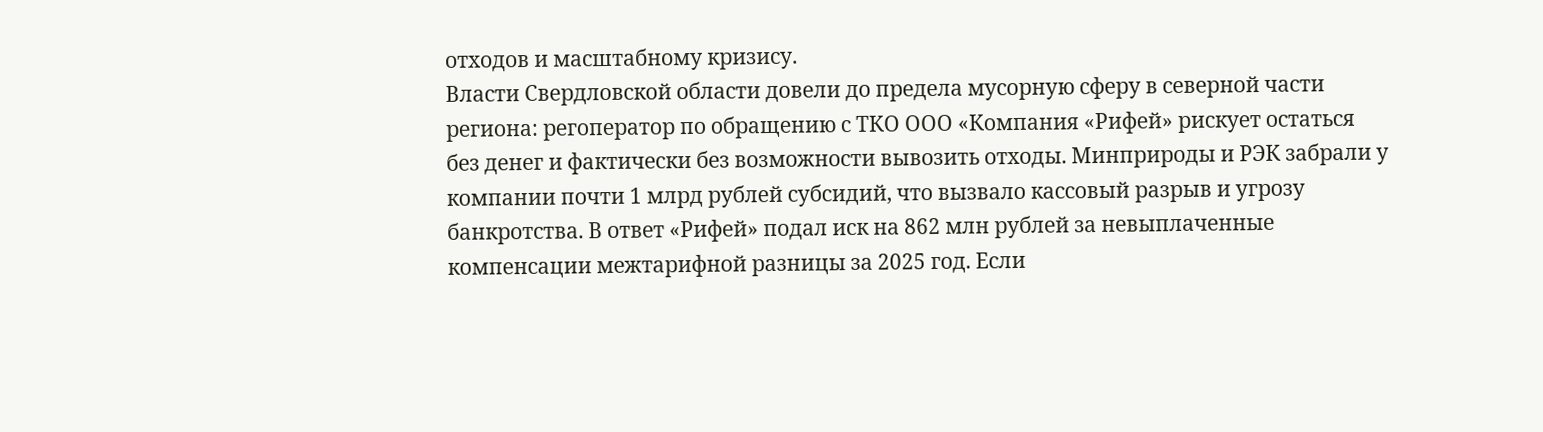отходов и масштабному кризису.
Власти Свердловской области довели до предела мусорную сферу в северной части региона: регоператор по обращению с ТКО ООО «Компания «Рифей» рискует остаться без денег и фактически без возможности вывозить отходы. Минприроды и РЭК забрали у компании почти 1 млрд рублей субсидий, что вызвало кассовый разрыв и угрозу банкротства. В ответ «Рифей» подал иск на 862 млн рублей за невыплаченные компенсации межтарифной разницы за 2025 год. Если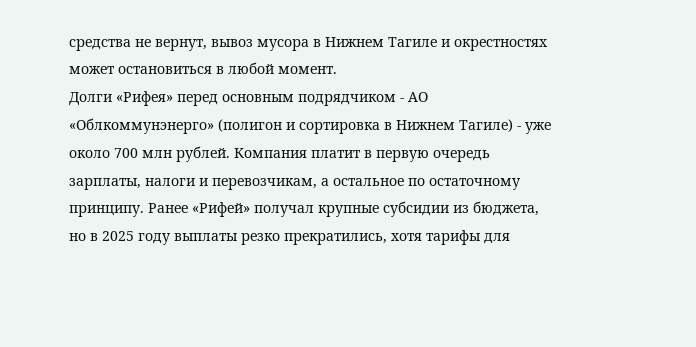средства не вернут, вывоз мусора в Нижнем Тагиле и окрестностях может остановиться в любой момент.
Долги «Рифея» перед основным подрядчиком - АО «Облкоммунэнерго» (полигон и сортировка в Нижнем Тагиле) - уже около 700 млн рублей. Компания платит в первую очередь зарплаты, налоги и перевозчикам, а остальное по остаточному принципу. Ранее «Рифей» получал крупные субсидии из бюджета, но в 2025 году выплаты резко прекратились, хотя тарифы для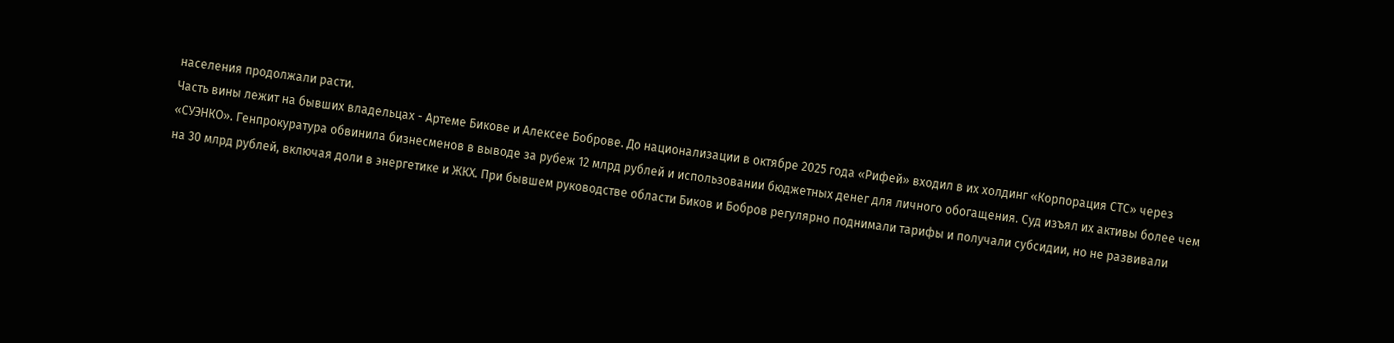населения продолжали расти.
Часть вины лежит на бывших владельцах - Артеме Бикове и Алексее Боброве. До национализации в октябре 2025 года «Рифей» входил в их холдинг «Корпорация СТС» через «СУЭНКО». Генпрокуратура обвинила бизнесменов в выводе за рубеж 12 млрд рублей и использовании бюджетных денег для личного обогащения. Суд изъял их активы более чем на 30 млрд рублей, включая доли в энергетике и ЖКХ. При бывшем руководстве области Биков и Бобров регулярно поднимали тарифы и получали субсидии, но не развивали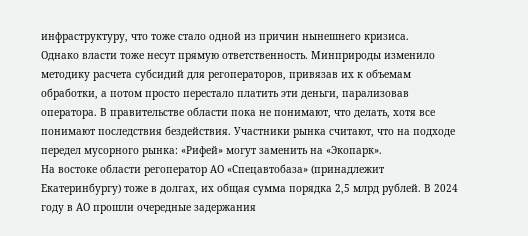инфраструктуру, что тоже стало одной из причин нынешнего кризиса.
Однако власти тоже несут прямую ответственность. Минприроды изменило методику расчета субсидий для регоператоров, привязав их к объемам обработки, а потом просто перестало платить эти деньги, парализовав оператора. В правительстве области пока не понимают, что делать, хотя все понимают последствия бездействия. Участники рынка считают, что на подходе передел мусорного рынка: «Рифей» могут заменить на «Экопарк».
На востоке области регоператор АО «Спецавтобаза» (принадлежит Екатеринбургу) тоже в долгах, их общая сумма порядка 2,5 млрд рублей. В 2024 году в АО прошли очередные задержания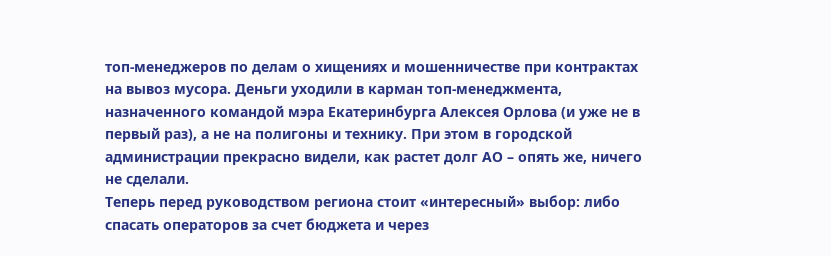топ-менеджеров по делам о хищениях и мошенничестве при контрактах на вывоз мусора. Деньги уходили в карман топ-менеджмента, назначенного командой мэра Екатеринбурга Алексея Орлова (и уже не в первый раз), а не на полигоны и технику. При этом в городской администрации прекрасно видели, как растет долг АО – опять же, ничего не сделали.
Теперь перед руководством региона стоит «интересный» выбор: либо спасать операторов за счет бюджета и через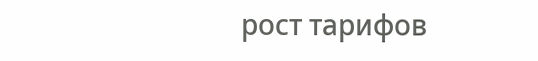рост тарифов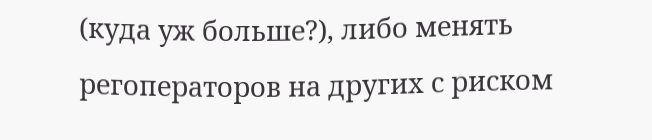(куда уж больше?), либо менять регоператоров на других с риском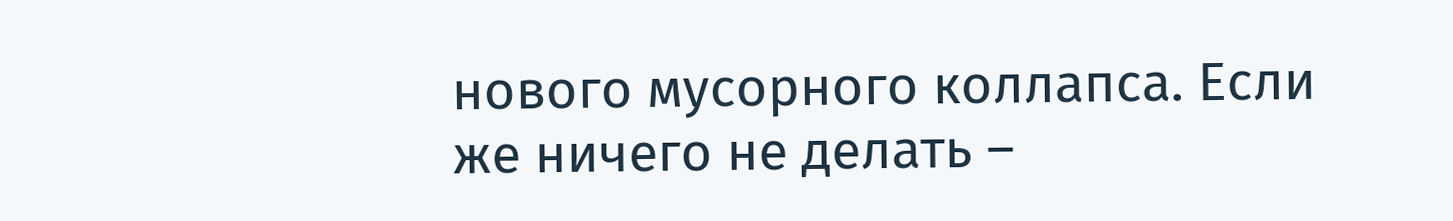нового мусорного коллапса. Если же ничего не делать –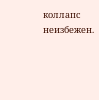коллапс неизбежен.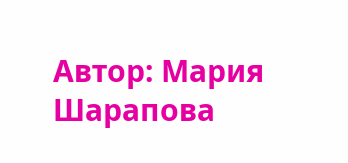Автор: Мария Шарапова